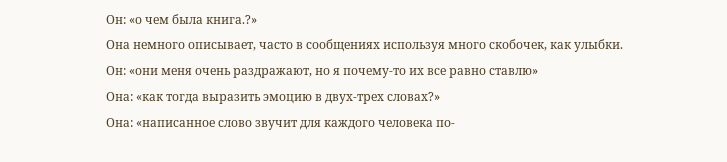Он: «о чем была книга.?»
Она немного описывает, часто в сообщениях используя много скобочек, как улыбки.
Он: «они меня очень раздражают, но я почему-то их все равно ставлю»
Она: «как тогда выразить эмоцию в двух-трех словах?»
Она: «написанное слово звучит для каждого человека по-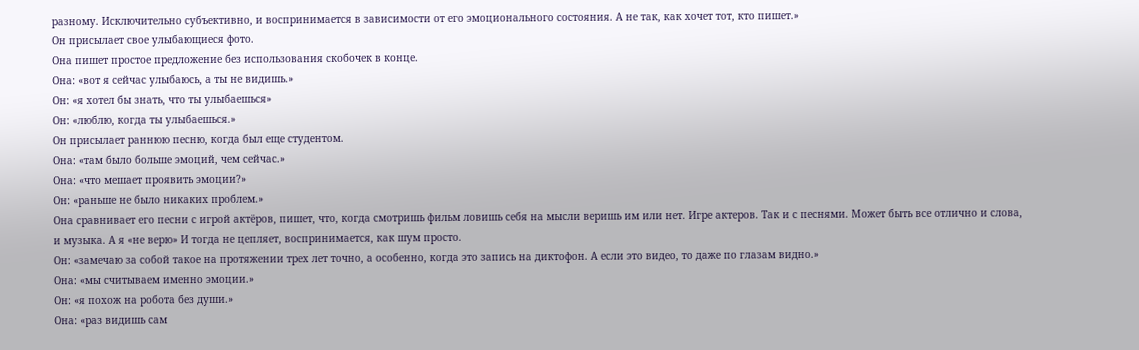разному. Исключительно субъективно, и воспринимается в зависимости от его эмоционального состояния. А не так, как хочет тот, кто пишет.»
Он присылает свое улыбающиеся фото.
Она пишет простое предложение без использования скобочек в конце.
Она: «вот я сейчас улыбаюсь, а ты не видишь.»
Он: «я хотел бы знать, что ты улыбаешься»
Он: «люблю, когда ты улыбаешься.»
Он присылает раннюю песню, когда был еще студентом.
Она: «там было больше эмоций, чем сейчас.»
Она: «что мешает проявить эмоции?»
Он: «раньше не было никаких проблем.»
Она сравнивает его песни с игрой актёров, пишет, что, когда смотришь фильм ловишь себя на мысли веришь им или нет. Игре актеров. Так и с песнями. Может быть все отлично и слова, и музыка. А я «не верю» И тогда не цепляет, воспринимается, как шум просто.
Он: «замечаю за собой такое на протяжении трех лет точно, а особенно, когда это запись на диктофон. А если это видео, то даже по глазам видно.»
Она: «мы считываем именно эмоции.»
Он: «я похож на робота без души.»
Она: «раз видишь сам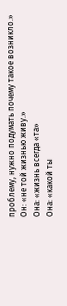проблему, нужно подумать почему такое возникло.»
Он: «не той жизнью живу.»
Она: «жизнь всегда «та»
Она: «какой ты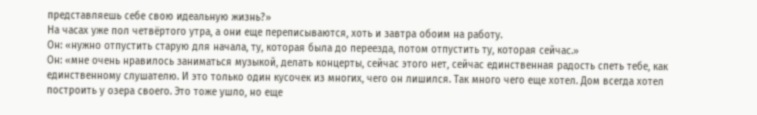представляешь себе свою идеальную жизнь?»
На часах уже пол четвёртого утра, а они еще переписываются, хоть и завтра обоим на работу.
Он: «нужно отпустить старую для начала, ту, которая была до переезда, потом отпустить ту, которая сейчас.»
Он: «мне очень нравилось заниматься музыкой, делать концерты, сейчас этого нет, сейчас единственная радость спеть тебе, как единственному слушателю. И это только один кусочек из многих, чего он лишился. Так много чего еще хотел. Дом всегда хотел построить у озера своего. Это тоже ушло, но еще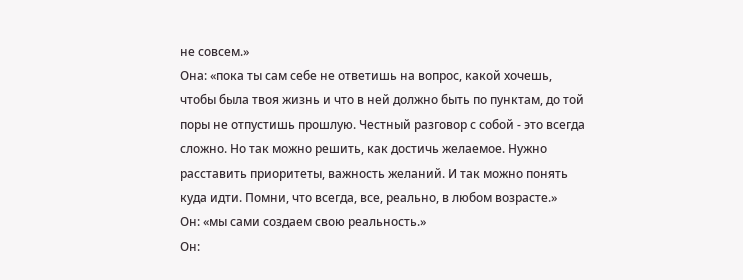не совсем.»
Она: «пока ты сам себе не ответишь на вопрос, какой хочешь, чтобы была твоя жизнь и что в ней должно быть по пунктам, до той поры не отпустишь прошлую. Честный разговор с собой - это всегда сложно. Но так можно решить, как достичь желаемое. Нужно расставить приоритеты, важность желаний. И так можно понять куда идти. Помни, что всегда, все, реально, в любом возрасте.»
Он: «мы сами создаем свою реальность.»
Он: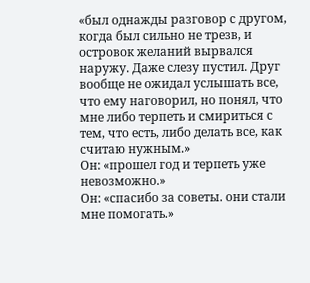«был однажды разговор с другом, когда был сильно не трезв, и островок желаний вырвался наружу. Даже слезу пустил. Друг вообще не ожидал услышать все, что ему наговорил, но понял, что мне либо терпеть и смириться с тем, что есть, либо делать все, как считаю нужным.»
Он: «прошел год и терпеть уже невозможно.»
Он: «спасибо за советы. они стали мне помогать.»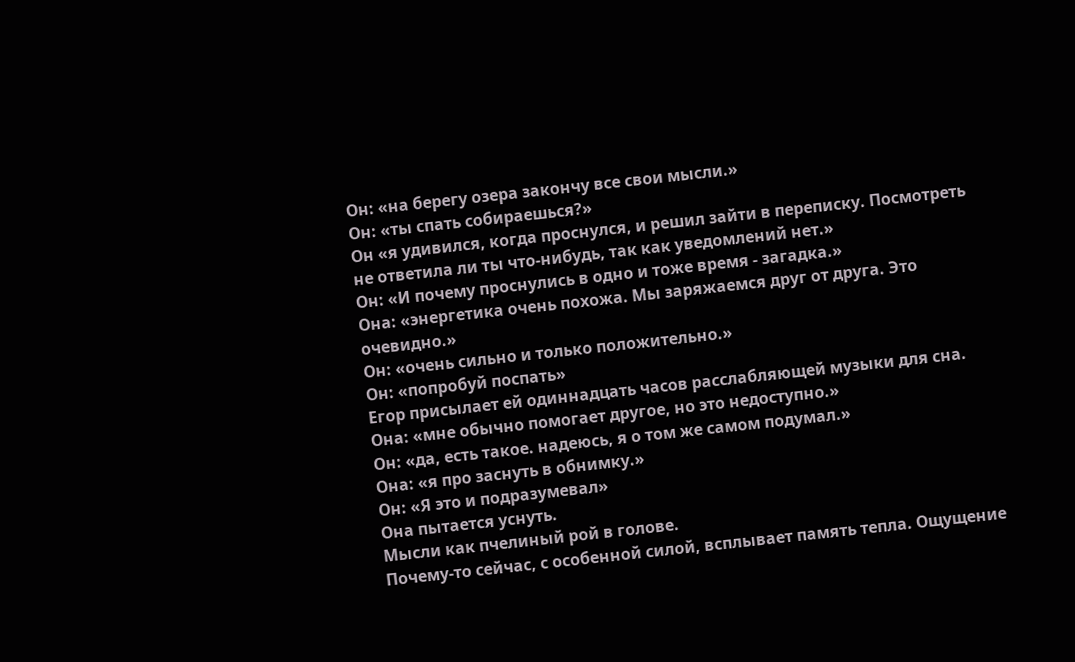Он: «на берегу озера закончу все свои мысли.»
Он: «ты спать собираешься?»
Он «я удивился, когда проснулся, и решил зайти в переписку. Посмотреть не ответила ли ты что-нибудь, так как уведомлений нет.»
Он: «И почему проснулись в одно и тоже время - загадка.»
Она: «энергетика очень похожа. Мы заряжаемся друг от друга. Это очевидно.»
Он: «очень сильно и только положительно.»
Он: «попробуй поспать»
Егор присылает ей одиннадцать часов расслабляющей музыки для сна.
Она: «мне обычно помогает другое, но это недоступно.»
Он: «да, есть такое. надеюсь, я о том же самом подумал.»
Она: «я про заснуть в обнимку.»
Он: «Я это и подразумевал»
Она пытается уснуть.
Мысли как пчелиный рой в голове.
Почему-то сейчас, с особенной силой, всплывает память тепла. Ощущение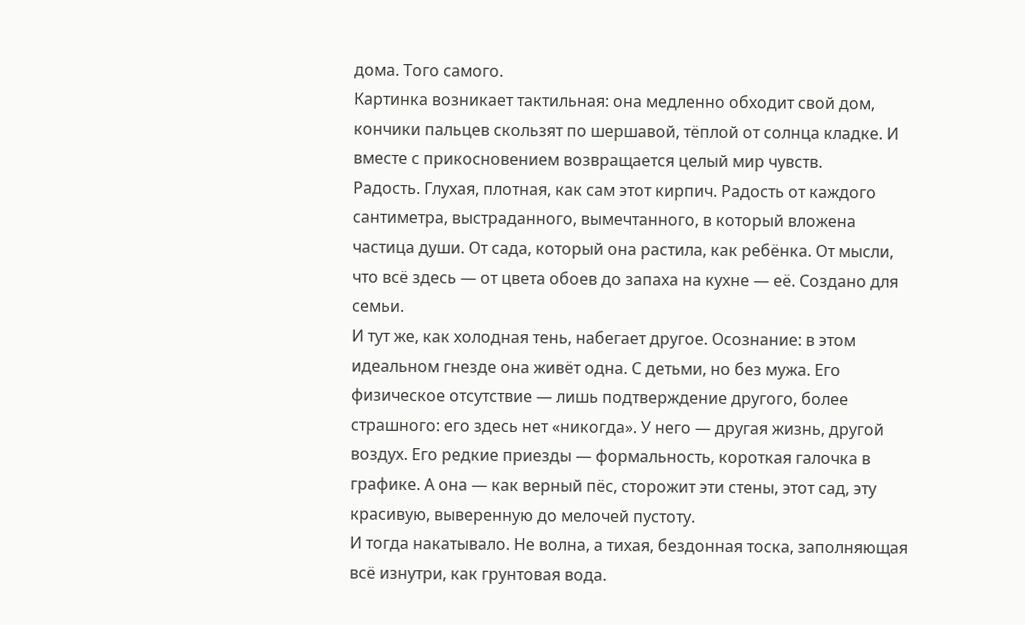дома. Того самого.
Картинка возникает тактильная: она медленно обходит свой дом, кончики пальцев скользят по шершавой, тёплой от солнца кладке. И вместе с прикосновением возвращается целый мир чувств.
Радость. Глухая, плотная, как сам этот кирпич. Радость от каждого сантиметра, выстраданного, вымечтанного, в который вложена частица души. От сада, который она растила, как ребёнка. От мысли, что всё здесь — от цвета обоев до запаха на кухне — её. Создано для семьи.
И тут же, как холодная тень, набегает другое. Осознание: в этом идеальном гнезде она живёт одна. С детьми, но без мужа. Его физическое отсутствие — лишь подтверждение другого, более страшного: его здесь нет «никогда». У него — другая жизнь, другой воздух. Его редкие приезды — формальность, короткая галочка в графике. А она — как верный пёс, сторожит эти стены, этот сад, эту красивую, выверенную до мелочей пустоту.
И тогда накатывало. Не волна, а тихая, бездонная тоска, заполняющая всё изнутри, как грунтовая вода.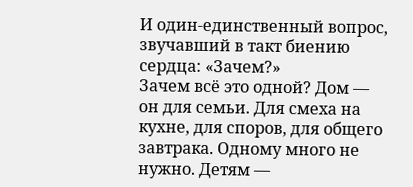И один-единственный вопрос, звучавший в такт биению сердца: «Зачем?»
Зачем всё это одной? Дом — он для семьи. Для смеха на кухне, для споров, для общего завтрака. Одному много не нужно. Детям —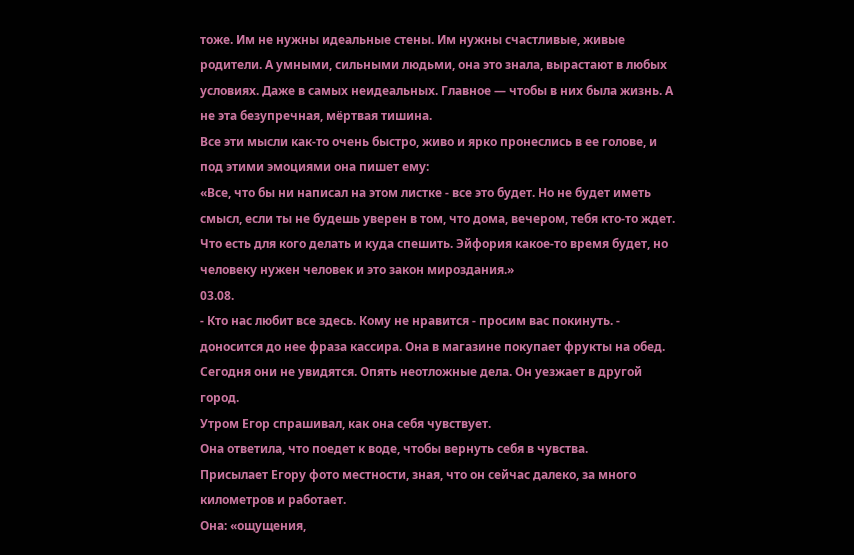тоже. Им не нужны идеальные стены. Им нужны счастливые, живые родители. А умными, сильными людьми, она это знала, вырастают в любых условиях. Даже в самых неидеальных. Главное — чтобы в них была жизнь. А не эта безупречная, мёртвая тишина.
Все эти мысли как-то очень быстро, живо и ярко пронеслись в ее голове, и под этими эмоциями она пишет ему:
«Все, что бы ни написал на этом листке - все это будет. Но не будет иметь смысл, если ты не будешь уверен в том, что дома, вечером, тебя кто-то ждет. Что есть для кого делать и куда спешить. Эйфория какое-то время будет, но человеку нужен человек и это закон мироздания.»
03.08.
- Кто нас любит все здесь. Кому не нравится - просим вас покинуть. - доносится до нее фраза кассира. Она в магазине покупает фрукты на обед.
Сегодня они не увидятся. Опять неотложные дела. Он уезжает в другой город.
Утром Егор спрашивал, как она себя чувствует.
Она ответила, что поедет к воде, чтобы вернуть себя в чувства.
Присылает Егору фото местности, зная, что он сейчас далеко, за много километров и работает.
Она: «ощущения,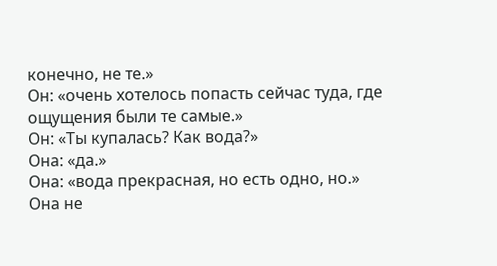конечно, не те.»
Он: «очень хотелось попасть сейчас туда, где ощущения были те самые.»
Он: «Ты купалась? Как вода?»
Она: «да.»
Она: «вода прекрасная, но есть одно, но.»
Она не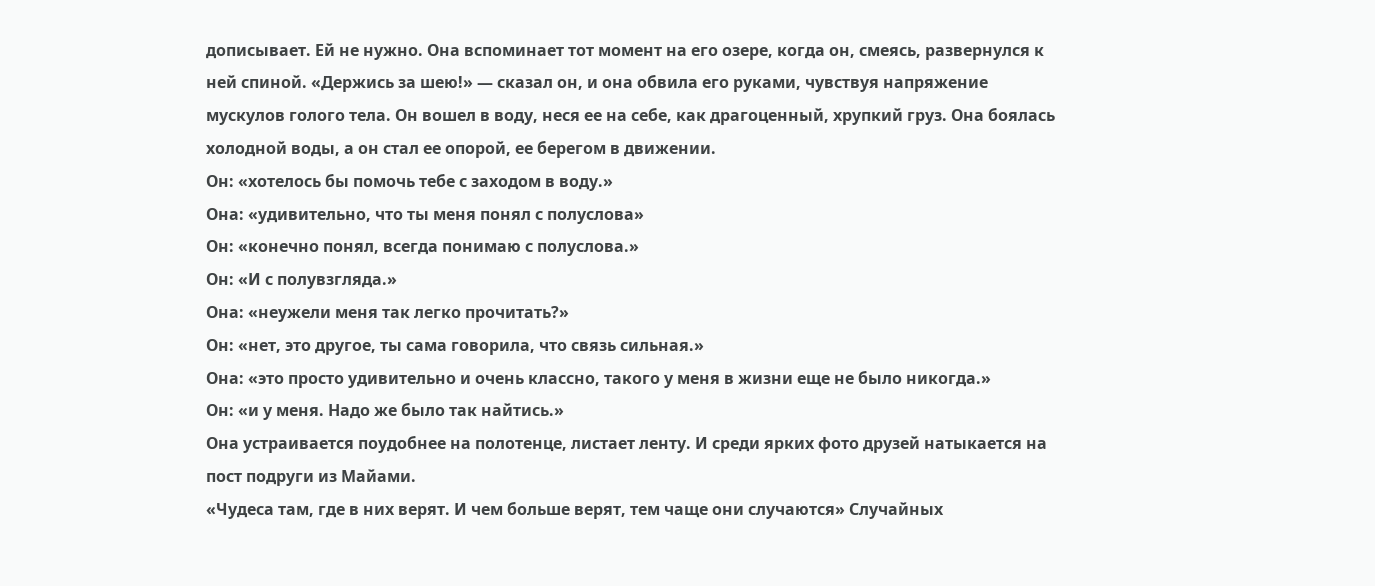дописывает. Ей не нужно. Она вспоминает тот момент на его озере, когда он, смеясь, развернулся к ней спиной. «Держись за шею!» — сказал он, и она обвила его руками, чувствуя напряжение мускулов голого тела. Он вошел в воду, неся ее на себе, как драгоценный, хрупкий груз. Она боялась холодной воды, а он стал ее опорой, ее берегом в движении.
Он: «хотелось бы помочь тебе с заходом в воду.»
Она: «удивительно, что ты меня понял с полуслова»
Он: «конечно понял, всегда понимаю с полуслова.»
Он: «И с полувзгляда.»
Она: «неужели меня так легко прочитать?»
Он: «нет, это другое, ты сама говорила, что связь сильная.»
Она: «это просто удивительно и очень классно, такого у меня в жизни еще не было никогда.»
Он: «и у меня. Надо же было так найтись.»
Она устраивается поудобнее на полотенце, листает ленту. И среди ярких фото друзей натыкается на пост подруги из Майами.
«Чудеса там, где в них верят. И чем больше верят, тем чаще они случаются» Случайных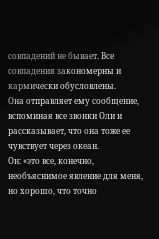совпадений не бывает. Все совпадения закономерны и кармически обусловлены.
Она отправляет ему сообщение, вспоминая все звонки Оли и рассказывает, что она тоже ее чувствует через океан.
Он: «это все, конечно, необъяснимое явление для меня, но хорошо, что точно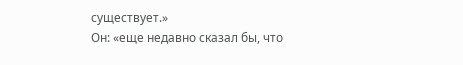существует.»
Он: «еще недавно сказал бы, что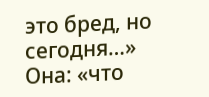это бред, но сегодня…»
Она: «что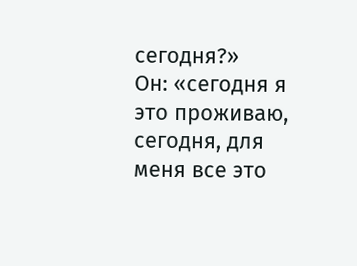сегодня?»
Он: «сегодня я это проживаю, сегодня, для меня все это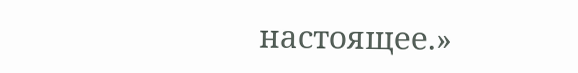настоящее.»